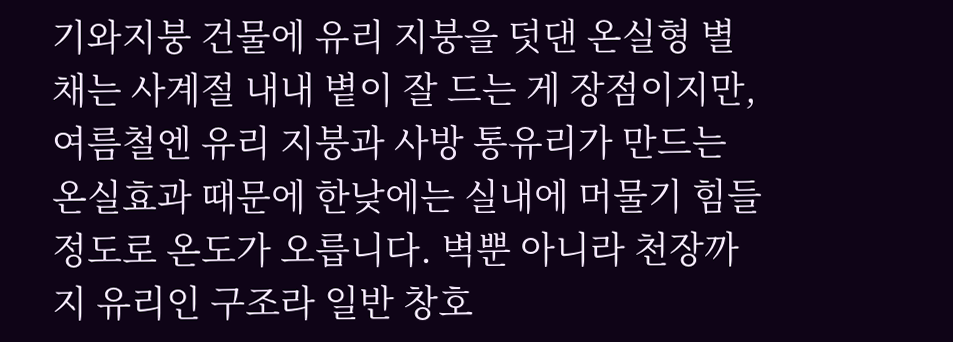기와지붕 건물에 유리 지붕을 덧댄 온실형 별채는 사계절 내내 볕이 잘 드는 게 장점이지만, 여름철엔 유리 지붕과 사방 통유리가 만드는 온실효과 때문에 한낮에는 실내에 머물기 힘들 정도로 온도가 오릅니다. 벽뿐 아니라 천장까지 유리인 구조라 일반 창호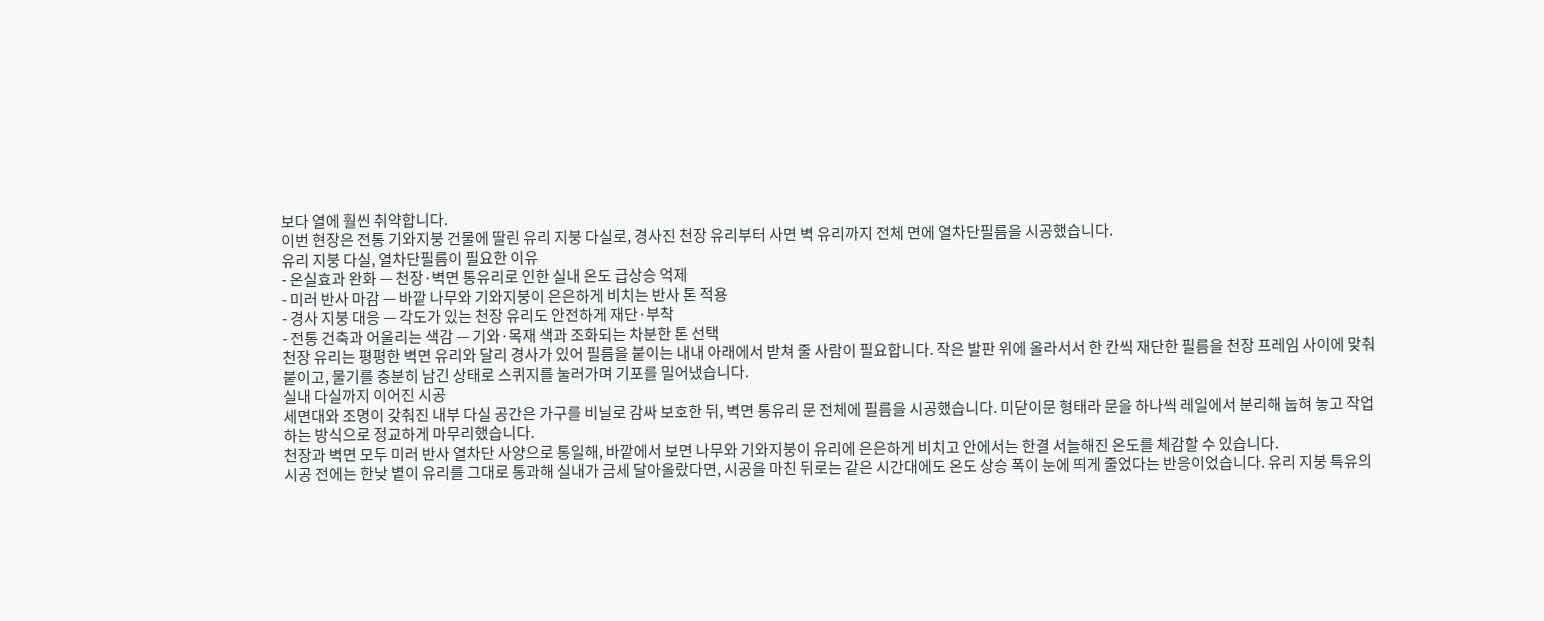보다 열에 훨씬 취약합니다.
이번 현장은 전통 기와지붕 건물에 딸린 유리 지붕 다실로, 경사진 천장 유리부터 사면 벽 유리까지 전체 면에 열차단필름을 시공했습니다.
유리 지붕 다실, 열차단필름이 필요한 이유
- 온실효과 완화 — 천장·벽면 통유리로 인한 실내 온도 급상승 억제
- 미러 반사 마감 — 바깥 나무와 기와지붕이 은은하게 비치는 반사 톤 적용
- 경사 지붕 대응 — 각도가 있는 천장 유리도 안전하게 재단·부착
- 전통 건축과 어울리는 색감 — 기와·목재 색과 조화되는 차분한 톤 선택
천장 유리는 평평한 벽면 유리와 달리 경사가 있어 필름을 붙이는 내내 아래에서 받쳐 줄 사람이 필요합니다. 작은 발판 위에 올라서서 한 칸씩 재단한 필름을 천장 프레임 사이에 맞춰 붙이고, 물기를 충분히 남긴 상태로 스퀴지를 눌러가며 기포를 밀어냈습니다.
실내 다실까지 이어진 시공
세면대와 조명이 갖춰진 내부 다실 공간은 가구를 비닐로 감싸 보호한 뒤, 벽면 통유리 문 전체에 필름을 시공했습니다. 미닫이문 형태라 문을 하나씩 레일에서 분리해 눕혀 놓고 작업하는 방식으로 정교하게 마무리했습니다.
천장과 벽면 모두 미러 반사 열차단 사양으로 통일해, 바깥에서 보면 나무와 기와지붕이 유리에 은은하게 비치고 안에서는 한결 서늘해진 온도를 체감할 수 있습니다.
시공 전에는 한낮 볕이 유리를 그대로 통과해 실내가 금세 달아올랐다면, 시공을 마친 뒤로는 같은 시간대에도 온도 상승 폭이 눈에 띄게 줄었다는 반응이었습니다. 유리 지붕 특유의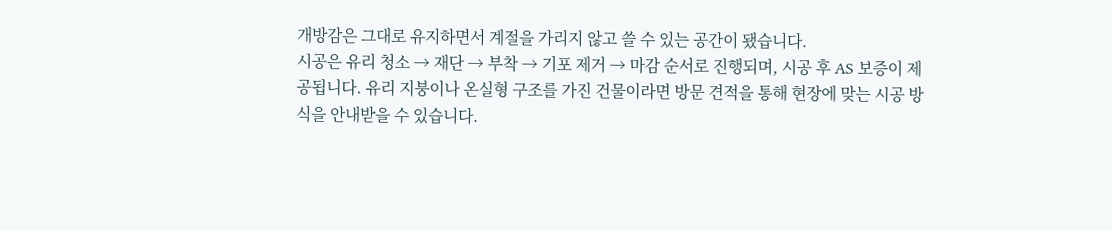개방감은 그대로 유지하면서 계절을 가리지 않고 쓸 수 있는 공간이 됐습니다.
시공은 유리 청소 → 재단 → 부착 → 기포 제거 → 마감 순서로 진행되며, 시공 후 AS 보증이 제공됩니다. 유리 지붕이나 온실형 구조를 가진 건물이라면 방문 견적을 통해 현장에 맞는 시공 방식을 안내받을 수 있습니다.